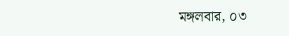মঙ্গলবার, ০৩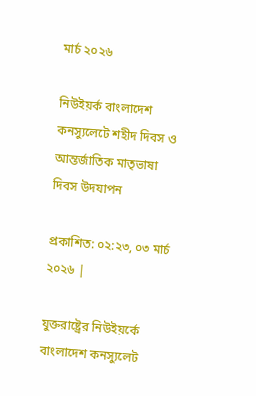মার্চ ২০২৬

নিউইয়র্ক বাংলাদেশ কনস্যুলেটে শহীদ দিবস ও আন্তর্জাতিক মাতৃভাষা দিবস উদযাপন

প্রকাশিত: ০২:২৩, ০৩ মার্চ ২০২৬ |

যুক্তরাষ্ট্রের নিউইয়র্কে বাংলাদেশ কনস্যুলেট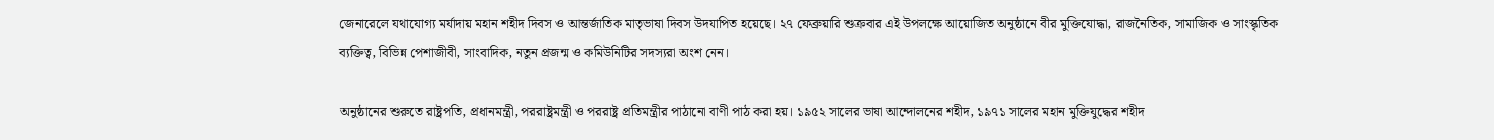জেনারেলে যথাযোগ্য মর্যাদায় মহান শহীদ দিবস ও আন্তর্জাতিক মাতৃভাষা দিবস উদযাপিত হয়েছে। ২৭ ফেব্রুয়ারি শুক্রবার এই উপলক্ষে আয়োজিত অনুষ্ঠানে বীর মুক্তিযোদ্ধা, রাজনৈতিক, সামাজিক ও সাংস্কৃতিক ব্যক্তিত্ব, বিভিন্ন পেশাজীবী, সাংবাদিক, নতুন প্রজন্ম ও কমিউনিটির সদস্যরা অংশ নেন।

অনুষ্ঠানের শুরুতে রাষ্ট্রপতি, প্রধানমন্ত্রী, পররাষ্ট্রমন্ত্রী ও পররাষ্ট্র প্রতিমন্ত্রীর পাঠানো বাণী পাঠ করা হয়। ১৯৫২ সালের ভাষা আন্দোলনের শহীদ, ১৯৭১ সালের মহান মুক্তিযুদ্ধের শহীদ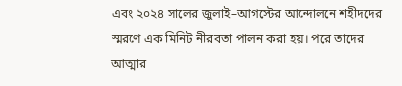এবং ২০২৪ সালের জুলাই–আগস্টের আন্দোলনে শহীদদের স্মরণে এক মিনিট নীরবতা পালন করা হয়। পরে তাদের আত্মার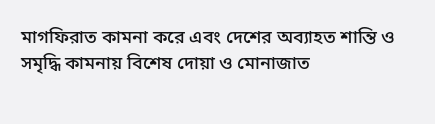মাগফিরাত কামনা করে এবং দেশের অব্যাহত শান্তি ও সমৃদ্ধি কামনায় বিশেষ দোয়া ও মোনাজাত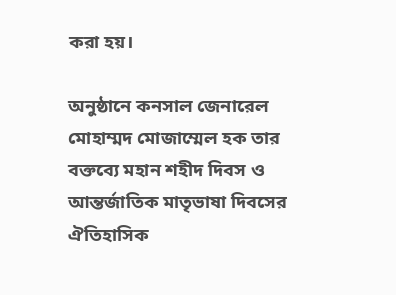করা হয়।

অনুষ্ঠানে কনসাল জেনারেল মোহাম্মদ মোজাম্মেল হক তার বক্তব্যে মহান শহীদ দিবস ও আন্তর্জাতিক মাতৃভাষা দিবসের ঐতিহাসিক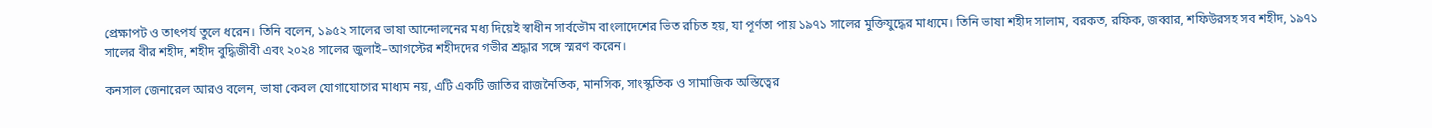প্রেক্ষাপট ও তাৎপর্য তুলে ধরেন। তিনি বলেন, ১৯৫২ সালের ভাষা আন্দোলনের মধ্য দিয়েই স্বাধীন সার্বভৌম বাংলাদেশের ভিত রচিত হয়, যা পূর্ণতা পায় ১৯৭১ সালের মুক্তিযুদ্ধের মাধ্যমে। তিনি ভাষা শহীদ সালাম, বরকত, রফিক, জব্বার, শফিউরসহ সব শহীদ, ১৯৭১ সালের বীর শহীদ, শহীদ বুদ্ধিজীবী এবং ২০২৪ সালের জুলাই–আগস্টের শহীদদের গভীর শ্রদ্ধার সঙ্গে স্মরণ করেন।

কনসাল জেনারেল আরও বলেন, ভাষা কেবল যোগাযোগের মাধ্যম নয়, এটি একটি জাতির রাজনৈতিক, মানসিক, সাংস্কৃতিক ও সামাজিক অস্তিত্বের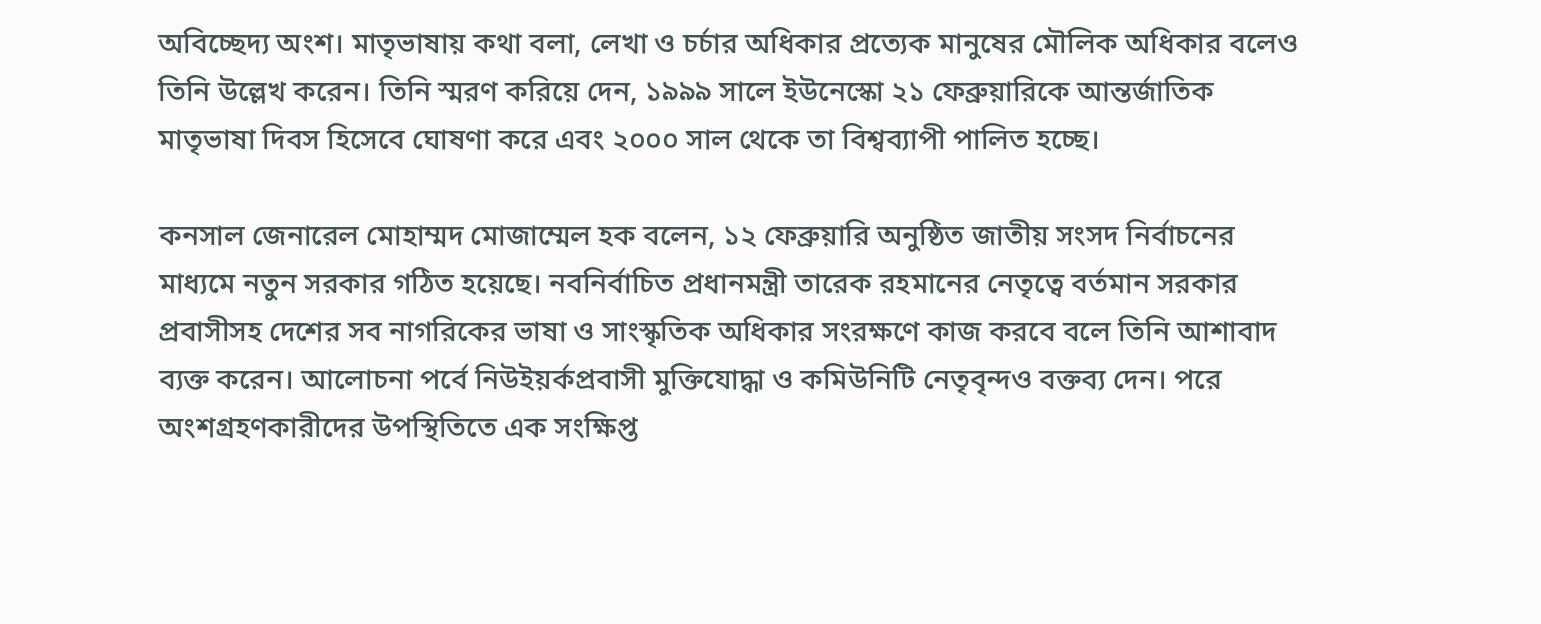অবিচ্ছেদ্য অংশ। মাতৃভাষায় কথা বলা, লেখা ও চর্চার অধিকার প্রত্যেক মানুষের মৌলিক অধিকার বলেও তিনি উল্লেখ করেন। তিনি স্মরণ করিয়ে দেন, ১৯৯৯ সালে ইউনেস্কো ২১ ফেব্রুয়ারিকে আন্তর্জাতিক মাতৃভাষা দিবস হিসেবে ঘোষণা করে এবং ২০০০ সাল থেকে তা বিশ্বব্যাপী পালিত হচ্ছে।

কনসাল জেনারেল মোহাম্মদ মোজাম্মেল হক বলেন, ১২ ফেব্রুয়ারি অনুষ্ঠিত জাতীয় সংসদ নির্বাচনের মাধ্যমে নতুন সরকার গঠিত হয়েছে। নবনির্বাচিত প্রধানমন্ত্রী তারেক রহমানের নেতৃত্বে বর্তমান সরকার প্রবাসীসহ দেশের সব নাগরিকের ভাষা ও সাংস্কৃতিক অধিকার সংরক্ষণে কাজ করবে বলে তিনি আশাবাদ ব্যক্ত করেন। আলোচনা পর্বে নিউইয়র্কপ্রবাসী মুক্তিযোদ্ধা ও কমিউনিটি নেতৃবৃন্দও বক্তব্য দেন। পরে অংশগ্রহণকারীদের উপস্থিতিতে এক সংক্ষিপ্ত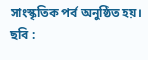সাংস্কৃতিক পর্ব অনুষ্ঠিত হয়। ছবি :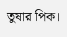তুষার পিক।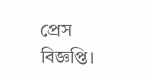প্রেস বিজ্ঞপ্তি।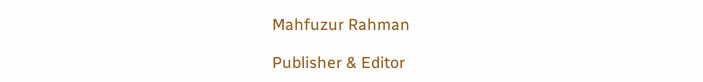Mahfuzur Rahman

Publisher & Editor